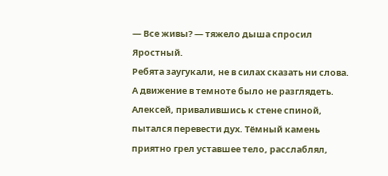— Все живы? — тяжело дыша спросил Яростный.
Ребята заугукали, не в силах сказать ни слова. А движение в темноте было не разглядеть.
Алексей, привалившись к стене спиной, пытался перевести дух. Тёмный камень приятно грел уставшее тело, расслаблял,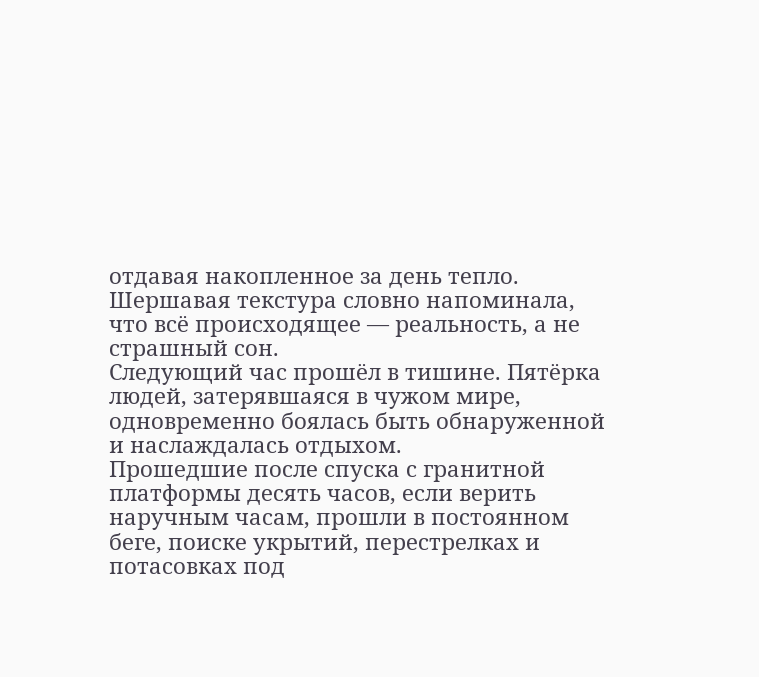отдавая накопленное за день тепло. Шершавая текстура словно напоминала, что всё происходящее — реальность, а не страшный сон.
Следующий час прошёл в тишине. Пятёрка людей, затерявшаяся в чужом мире, одновременно боялась быть обнаруженной и наслаждалась отдыхом.
Прошедшие после спуска с гранитной платформы десять часов, если верить наручным часам, прошли в постоянном беге, поиске укрытий, перестрелках и потасовках под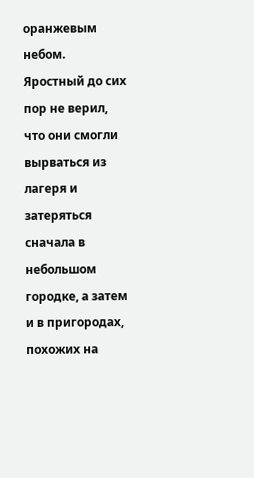оранжевым небом.
Яростный до сих пор не верил, что они смогли вырваться из лагеря и затеряться сначала в небольшом городке, а затем и в пригородах, похожих на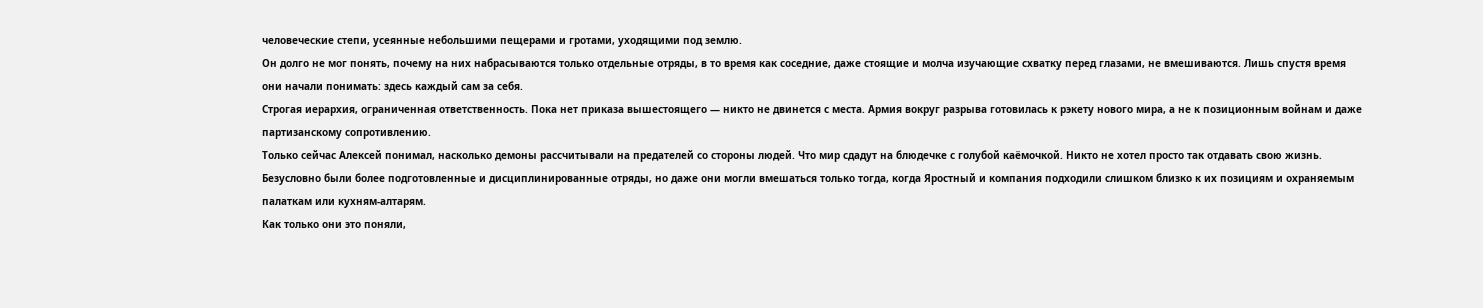человеческие степи, усеянные небольшими пещерами и гротами, уходящими под землю.
Он долго не мог понять, почему на них набрасываются только отдельные отряды, в то время как соседние, даже стоящие и молча изучающие схватку перед глазами, не вмешиваются. Лишь спустя время они начали понимать: здесь каждый сам за себя.
Строгая иерархия, ограниченная ответственность. Пока нет приказа вышестоящего — никто не двинется с места. Армия вокруг разрыва готовилась к рэкету нового мира, а не к позиционным войнам и даже партизанскому сопротивлению.
Только сейчас Алексей понимал, насколько демоны рассчитывали на предателей со стороны людей. Что мир сдадут на блюдечке с голубой каёмочкой. Никто не хотел просто так отдавать свою жизнь.
Безусловно были более подготовленные и дисциплинированные отряды, но даже они могли вмешаться только тогда, когда Яростный и компания подходили слишком близко к их позициям и охраняемым палаткам или кухням-алтарям.
Как только они это поняли,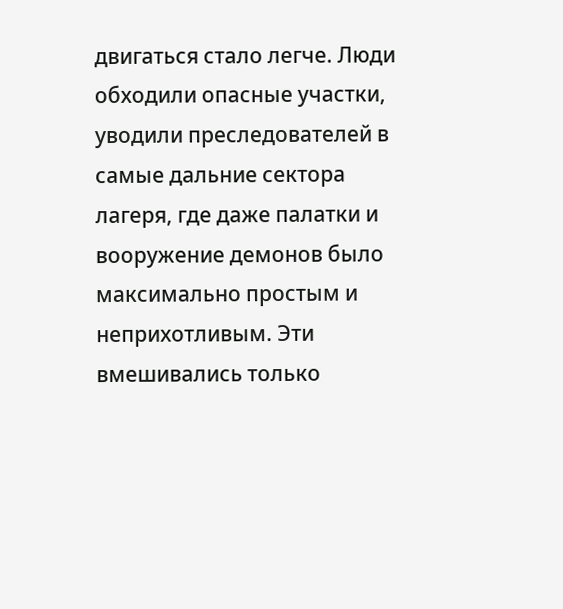двигаться стало легче. Люди обходили опасные участки, уводили преследователей в самые дальние сектора лагеря, где даже палатки и вооружение демонов было максимально простым и неприхотливым. Эти вмешивались только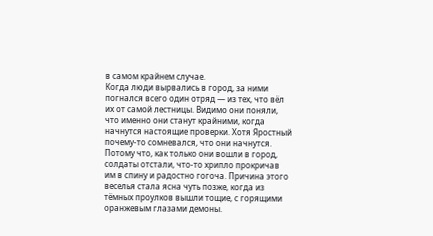в самом крайнем случае.
Когда люди вырвались в город, за ними погнался всего один отряд — из тех, что вёл их от самой лестницы. Видимо они поняли, что именно они станут крайними, когда начнутся настоящие проверки. Хотя Яростный почему-то сомневался, что они начнутся.
Потому что, как только они вошли в город, солдаты отстали, что-то хрипло прокричав им в спину и радостно гогоча. Причина этого веселья стала ясна чуть позже, когда из тёмных проулков вышли тощие, с горящими оранжевым глазами демоны.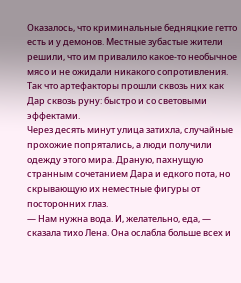Оказалось, что криминальные бедняцкие гетто есть и у демонов. Местные зубастые жители решили, что им привалило какое-то необычное мясо и не ожидали никакого сопротивления. Так что артефакторы прошли сквозь них как Дар сквозь руну: быстро и со световыми эффектами.
Через десять минут улица затихла, случайные прохожие попрятались, а люди получили одежду этого мира. Драную, пахнущую странным сочетанием Дара и едкого пота, но скрывающую их неместные фигуры от посторонних глаз.
— Нам нужна вода. И, желательно, еда, — сказала тихо Лена. Она ослабла больше всех и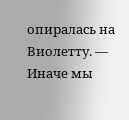опиралась на Виолетту. — Иначе мы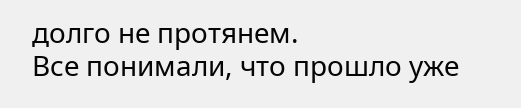долго не протянем.
Все понимали, что прошло уже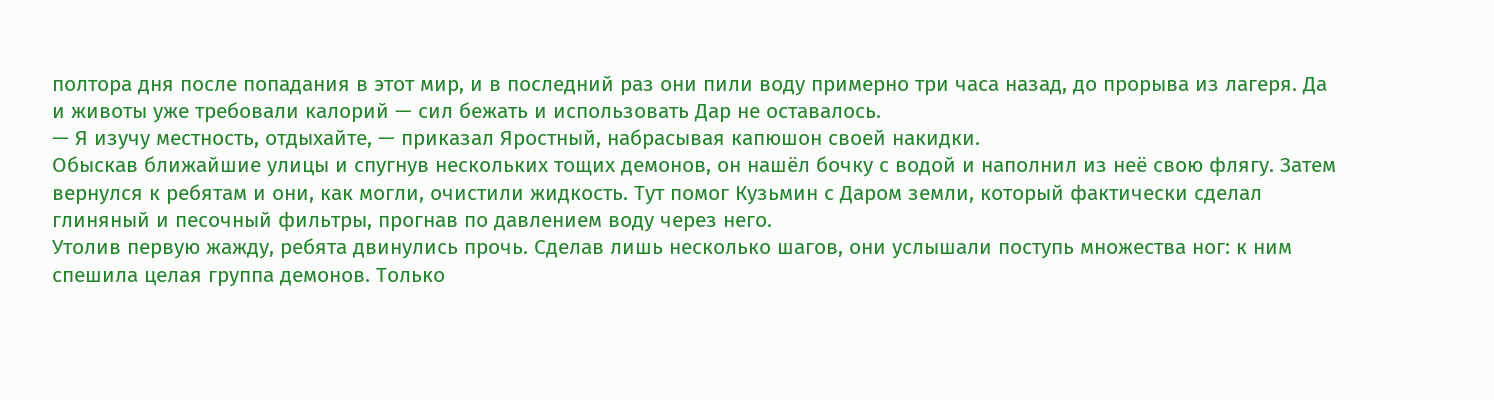полтора дня после попадания в этот мир, и в последний раз они пили воду примерно три часа назад, до прорыва из лагеря. Да и животы уже требовали калорий — сил бежать и использовать Дар не оставалось.
— Я изучу местность, отдыхайте, — приказал Яростный, набрасывая капюшон своей накидки.
Обыскав ближайшие улицы и спугнув нескольких тощих демонов, он нашёл бочку с водой и наполнил из неё свою флягу. Затем вернулся к ребятам и они, как могли, очистили жидкость. Тут помог Кузьмин с Даром земли, который фактически сделал глиняный и песочный фильтры, прогнав по давлением воду через него.
Утолив первую жажду, ребята двинулись прочь. Сделав лишь несколько шагов, они услышали поступь множества ног: к ним спешила целая группа демонов. Только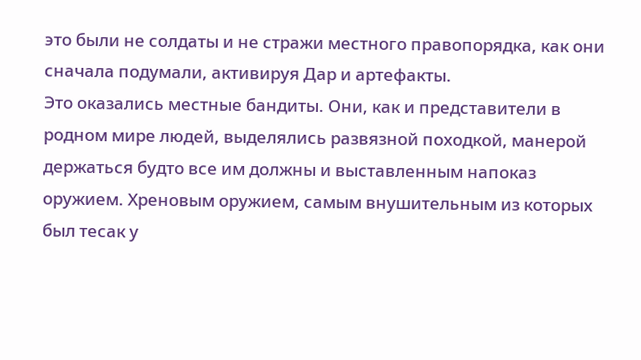это были не солдаты и не стражи местного правопорядка, как они сначала подумали, активируя Дар и артефакты.
Это оказались местные бандиты. Они, как и представители в родном мире людей, выделялись развязной походкой, манерой держаться будто все им должны и выставленным напоказ оружием. Хреновым оружием, самым внушительным из которых был тесак у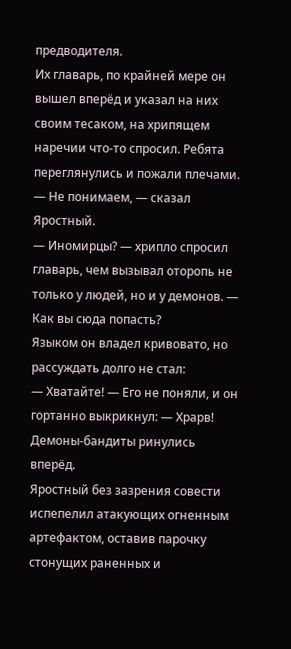предводителя.
Их главарь, по крайней мере он вышел вперёд и указал на них своим тесаком, на хрипящем наречии что-то спросил. Ребята переглянулись и пожали плечами.
— Не понимаем, — сказал Яростный.
— Иномирцы? — хрипло спросил главарь, чем вызывал оторопь не только у людей, но и у демонов. — Как вы сюда попасть?
Языком он владел кривовато, но рассуждать долго не стал:
— Хватайте! — Его не поняли, и он гортанно выкрикнул: — Храрв!
Демоны-бандиты ринулись вперёд.
Яростный без зазрения совести испепелил атакующих огненным артефактом, оставив парочку стонущих раненных и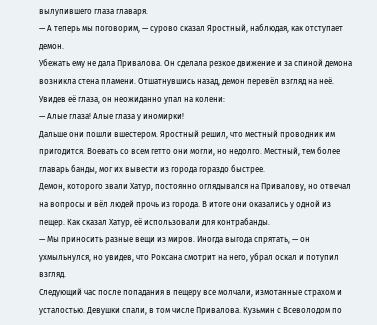вылупившего глаза главаря.
— А теперь мы поговорим, — сурово сказал Яростный, наблюдая, как отступает демон.
Убежать ему не дала Привалова. Он сделала резкое движение и за спиной демона возникла стена пламени. Отшатнувшись назад, демон перевёл взгляд на неё. Увидев её глаза, он неожиданно упал на колени:
— Алые глаза! Алые глаза у иномирки!
Дальше они пошли вшестером. Яростный решил, что местный проводник им пригодится. Воевать со всем гетто они могли, но недолго. Местный, тем более главарь банды, мог их вывести из города гораздо быстрее.
Демон, которого звали Хатур, постоянно оглядывался на Привалову, но отвечал на вопросы и вёл людей прочь из города. В итоге они оказались у одной из пещер. Как сказал Хатур, её использовали для контрабанды.
— Мы приносить разные вещи из миров. Иногда выгода спрятать, — он ухмыльнулся, но увидев, что Роксана смотрит на него, убрал оскал и потупил взгляд.
Следующий час после попадания в пещеру все молчали, измотанные страхом и усталостью. Девушки спали, в том числе Привалова. Кузьмин с Всеволодом по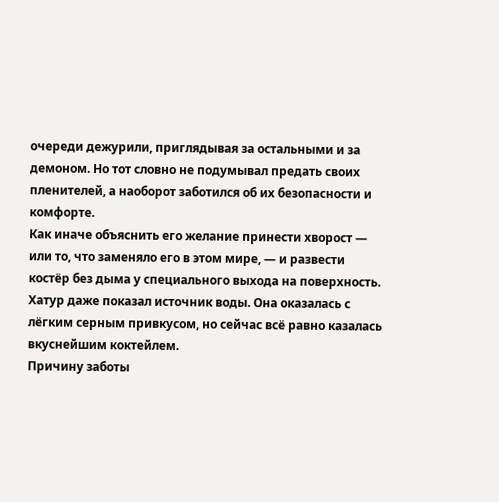очереди дежурили, приглядывая за остальными и за демоном. Но тот словно не подумывал предать своих пленителей, а наоборот заботился об их безопасности и комфорте.
Как иначе объяснить его желание принести хворост — или то, что заменяло его в этом мире, — и развести костёр без дыма у специального выхода на поверхность. Хатур даже показал источник воды. Она оказалась с лёгким серным привкусом, но сейчас всё равно казалась вкуснейшим коктейлем.
Причину заботы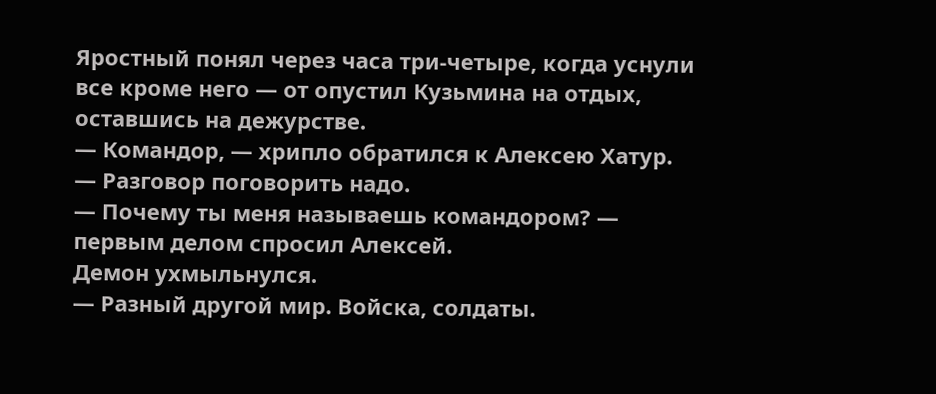Яростный понял через часа три-четыре, когда уснули все кроме него — от опустил Кузьмина на отдых, оставшись на дежурстве.
— Командор, — хрипло обратился к Алексею Хатур. — Разговор поговорить надо.
— Почему ты меня называешь командором? — первым делом спросил Алексей.
Демон ухмыльнулся.
— Разный другой мир. Войска, солдаты.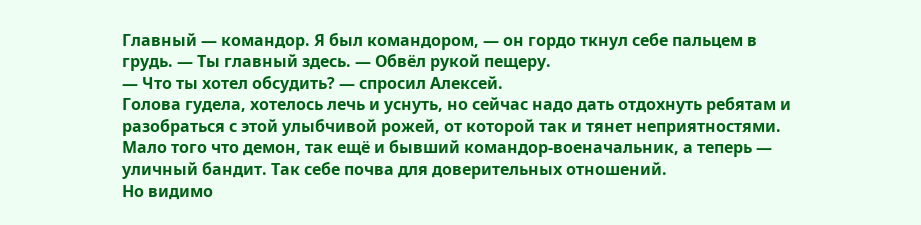Главный — командор. Я был командором, — он гордо ткнул себе пальцем в грудь. — Ты главный здесь. — Обвёл рукой пещеру.
— Что ты хотел обсудить? — спросил Алексей.
Голова гудела, хотелось лечь и уснуть, но сейчас надо дать отдохнуть ребятам и разобраться с этой улыбчивой рожей, от которой так и тянет неприятностями. Мало того что демон, так ещё и бывший командор-военачальник, а теперь — уличный бандит. Так себе почва для доверительных отношений.
Но видимо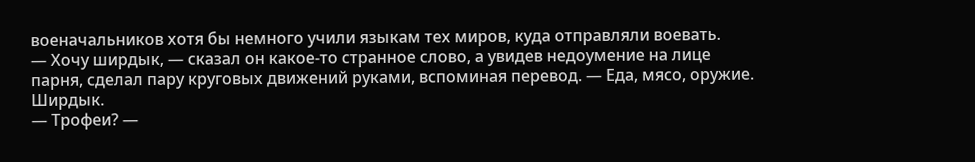военачальников хотя бы немного учили языкам тех миров, куда отправляли воевать.
— Хочу ширдык, — сказал он какое-то странное слово, а увидев недоумение на лице парня, сделал пару круговых движений руками, вспоминая перевод. — Еда, мясо, оружие. Ширдык.
— Трофеи? —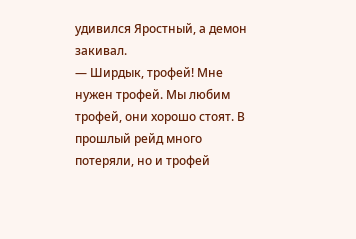удивился Яростный, а демон закивал.
— Ширдык, трофей! Мне нужен трофей. Мы любим трофей, они хорошо стоят. В прошлый рейд много потеряли, но и трофей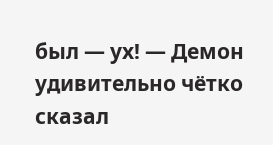был — ух! — Демон удивительно чётко сказал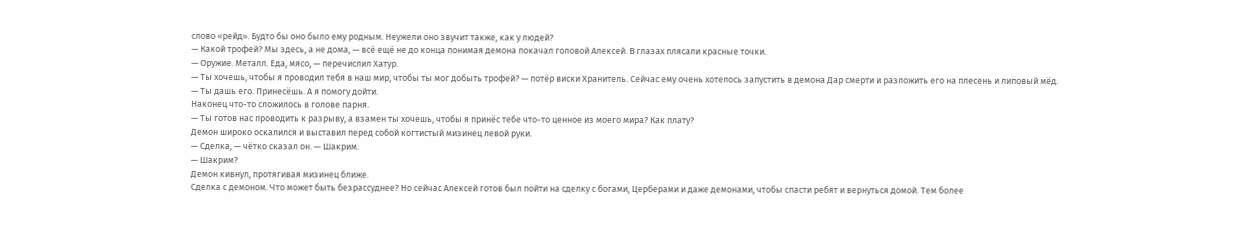слово «рейд». Будто бы оно было ему родным. Неужели оно звучит также, как у людей?
— Какой трофей? Мы здесь, а не дома, — всё ещё не до конца понимая демона покачал головой Алексей. В глазах плясали красные точки.
— Оружие. Металл. Еда, мясо, — перечислил Хатур.
— Ты хочешь, чтобы я проводил тебя в наш мир, чтобы ты мог добыть трофей? — потёр виски Хранитель. Сейчас ему очень хотелось запустить в демона Дар смерти и разложить его на плесень и липовый мёд.
— Ты дашь его. Принесёшь. А я помогу дойти.
Наконец что-то сложилось в голове парня.
— Ты готов нас проводить к разрыву, а взамен ты хочешь, чтобы я принёс тебе что-то ценное из моего мира? Как плату?
Демон широко оскалился и выставил перед собой когтистый мизинец левой руки.
— Сделка, — чётко сказал он. — Шакрим.
— Шакрим?
Демон кивнул, протягивая мизинец ближе.
Сделка с демоном. Что может быть безрассуднее? Но сейчас Алексей готов был пойти на сделку с богами, Церберами и даже демонами, чтобы спасти ребят и вернуться домой. Тем более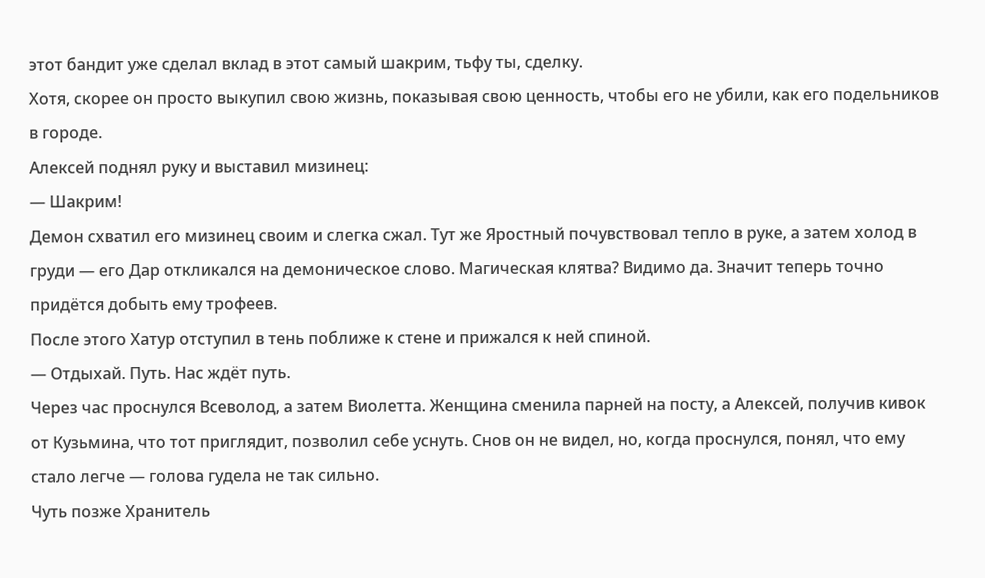этот бандит уже сделал вклад в этот самый шакрим, тьфу ты, сделку.
Хотя, скорее он просто выкупил свою жизнь, показывая свою ценность, чтобы его не убили, как его подельников в городе.
Алексей поднял руку и выставил мизинец:
— Шакрим!
Демон схватил его мизинец своим и слегка сжал. Тут же Яростный почувствовал тепло в руке, а затем холод в груди — его Дар откликался на демоническое слово. Магическая клятва? Видимо да. Значит теперь точно придётся добыть ему трофеев.
После этого Хатур отступил в тень поближе к стене и прижался к ней спиной.
— Отдыхай. Путь. Нас ждёт путь.
Через час проснулся Всеволод, а затем Виолетта. Женщина сменила парней на посту, а Алексей, получив кивок от Кузьмина, что тот приглядит, позволил себе уснуть. Снов он не видел, но, когда проснулся, понял, что ему стало легче — голова гудела не так сильно.
Чуть позже Хранитель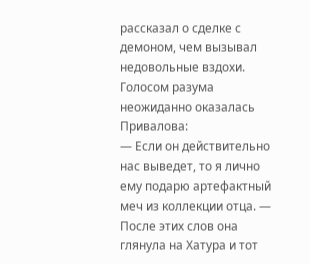рассказал о сделке с демоном, чем вызывал недовольные вздохи. Голосом разума неожиданно оказалась Привалова:
— Если он действительно нас выведет, то я лично ему подарю артефактный меч из коллекции отца. — После этих слов она глянула на Хатура и тот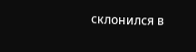склонился в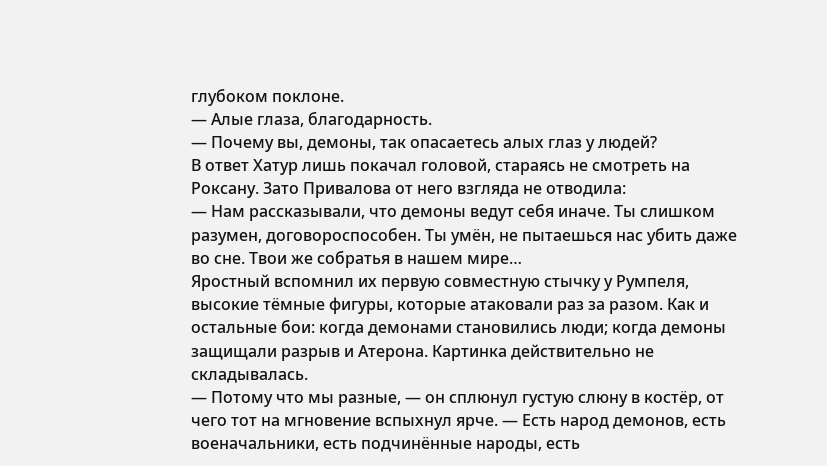глубоком поклоне.
— Алые глаза, благодарность.
— Почему вы, демоны, так опасаетесь алых глаз у людей?
В ответ Хатур лишь покачал головой, стараясь не смотреть на Роксану. Зато Привалова от него взгляда не отводила:
— Нам рассказывали, что демоны ведут себя иначе. Ты слишком разумен, договороспособен. Ты умён, не пытаешься нас убить даже во сне. Твои же собратья в нашем мире…
Яростный вспомнил их первую совместную стычку у Румпеля, высокие тёмные фигуры, которые атаковали раз за разом. Как и остальные бои: когда демонами становились люди; когда демоны защищали разрыв и Атерона. Картинка действительно не складывалась.
— Потому что мы разные, — он сплюнул густую слюну в костёр, от чего тот на мгновение вспыхнул ярче. — Есть народ демонов, есть военачальники, есть подчинённые народы, есть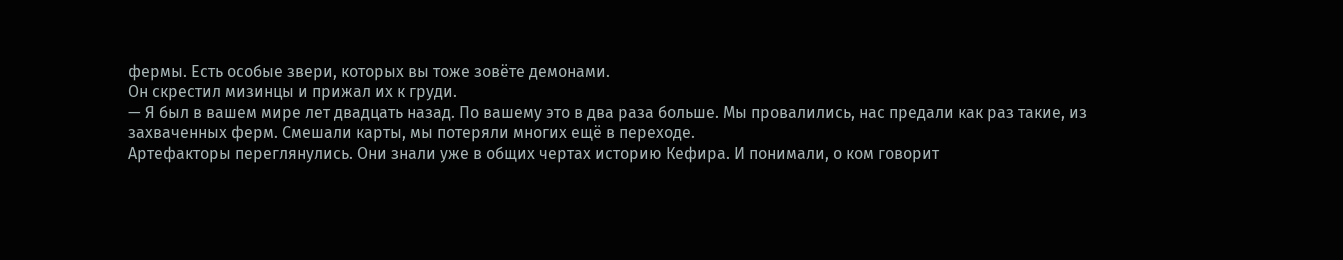фермы. Есть особые звери, которых вы тоже зовёте демонами.
Он скрестил мизинцы и прижал их к груди.
— Я был в вашем мире лет двадцать назад. По вашему это в два раза больше. Мы провалились, нас предали как раз такие, из захваченных ферм. Смешали карты, мы потеряли многих ещё в переходе.
Артефакторы переглянулись. Они знали уже в общих чертах историю Кефира. И понимали, о ком говорит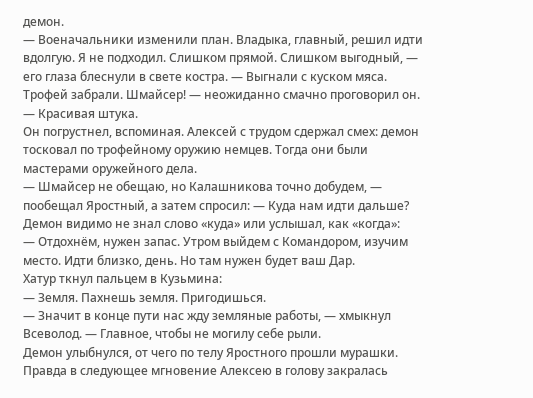демон.
— Военачальники изменили план. Владыка, главный, решил идти вдолгую. Я не подходил. Слишком прямой. Слишком выгодный, — его глаза блеснули в свете костра. — Выгнали с куском мяса. Трофей забрали. Шмайсер! — неожиданно смачно проговорил он. — Красивая штука.
Он погрустнел, вспоминая. Алексей с трудом сдержал смех: демон тосковал по трофейному оружию немцев. Тогда они были мастерами оружейного дела.
— Шмайсер не обещаю, но Калашникова точно добудем, — пообещал Яростный, а затем спросил: — Куда нам идти дальше?
Демон видимо не знал слово «куда» или услышал, как «когда»:
— Отдохнём, нужен запас. Утром выйдем с Командором, изучим место. Идти близко, день. Но там нужен будет ваш Дар.
Хатур ткнул пальцем в Кузьмина:
— Земля. Пахнешь земля. Пригодишься.
— Значит в конце пути нас жду земляные работы, — хмыкнул Всеволод. — Главное, чтобы не могилу себе рыли.
Демон улыбнулся, от чего по телу Яростного прошли мурашки. Правда в следующее мгновение Алексею в голову закралась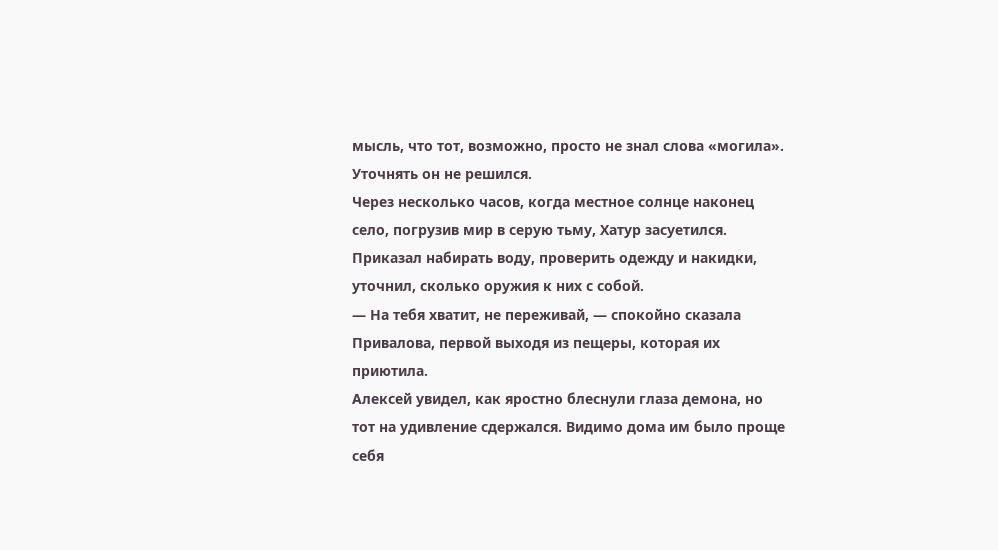мысль, что тот, возможно, просто не знал слова «могила». Уточнять он не решился.
Через несколько часов, когда местное солнце наконец село, погрузив мир в серую тьму, Хатур засуетился. Приказал набирать воду, проверить одежду и накидки, уточнил, сколько оружия к них с собой.
— На тебя хватит, не переживай, — спокойно сказала Привалова, первой выходя из пещеры, которая их приютила.
Алексей увидел, как яростно блеснули глаза демона, но тот на удивление сдержался. Видимо дома им было проще себя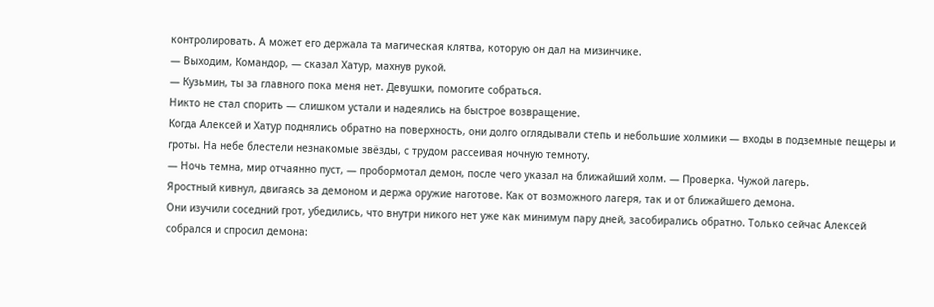контролировать. А может его держала та магическая клятва, которую он дал на мизинчике.
— Выходим, Командор, — сказал Хатур, махнув рукой.
— Кузьмин, ты за главного пока меня нет. Девушки, помогите собраться.
Никто не стал спорить — слишком устали и надеялись на быстрое возвращение.
Когда Алексей и Хатур поднялись обратно на поверхность, они долго оглядывали степь и небольшие холмики — входы в подземные пещеры и гроты. На небе блестели незнакомые звёзды, с трудом рассеивая ночную темноту.
— Ночь темна, мир отчаянно пуст, — пробормотал демон, после чего указал на ближайший холм. — Проверка. Чужой лагерь.
Яростный кивнул, двигаясь за демоном и держа оружие наготове. Как от возможного лагеря, так и от ближайшего демона.
Они изучили соседний грот, убедились, что внутри никого нет уже как минимум пару дней, засобирались обратно. Только сейчас Алексей собрался и спросил демона: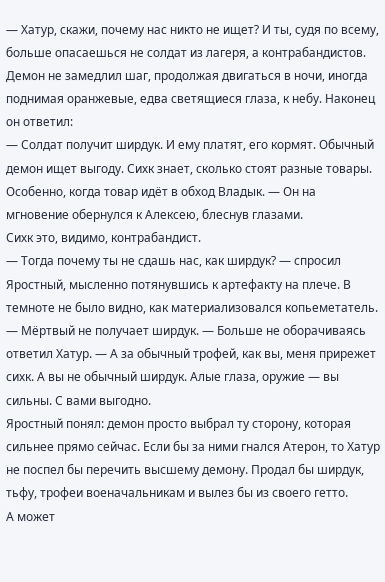— Хатур, скажи, почему нас никто не ищет? И ты, судя по всему, больше опасаешься не солдат из лагеря, а контрабандистов.
Демон не замедлил шаг, продолжая двигаться в ночи, иногда поднимая оранжевые, едва светящиеся глаза, к небу. Наконец он ответил:
— Солдат получит ширдук. И ему платят, его кормят. Обычный демон ищет выгоду. Сихк знает, сколько стоят разные товары. Особенно, когда товар идёт в обход Владык. — Он на мгновение обернулся к Алексею, блеснув глазами.
Сихк это, видимо, контрабандист.
— Тогда почему ты не сдашь нас, как ширдук? — спросил Яростный, мысленно потянувшись к артефакту на плече. В темноте не было видно, как материализовался копьеметатель.
— Мёртвый не получает ширдук. — Больше не оборачиваясь ответил Хатур. — А за обычный трофей, как вы, меня прирежет сихк. А вы не обычный ширдук. Алые глаза, оружие — вы сильны. С вами выгодно.
Яростный понял: демон просто выбрал ту сторону, которая сильнее прямо сейчас. Если бы за ними гнался Атерон, то Хатур не поспел бы перечить высшему демону. Продал бы ширдук, тьфу, трофеи военачальникам и вылез бы из своего гетто.
А может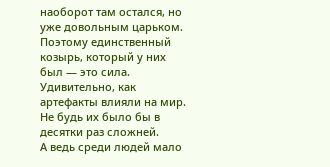наоборот там остался, но уже довольным царьком.
Поэтому единственный козырь, который у них был — это сила. Удивительно, как артефакты влияли на мир. Не будь их было бы в десятки раз сложней.
А ведь среди людей мало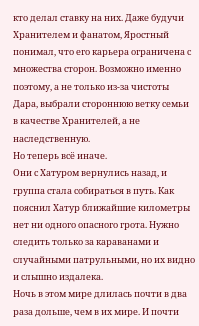кто делал ставку на них. Даже будучи Хранителем и фанатом, Яростный понимал, что его карьера ограничена с множества сторон. Возможно именно поэтому, а не только из-за чистоты Дара, выбрали стороннюю ветку семьи в качестве Хранителей, а не наследственную.
Но теперь всё иначе.
Они с Хатуром вернулись назад, и группа стала собираться в путь. Как пояснил Хатур ближайшие километры нет ни одного опасного грота. Нужно следить только за караванами и случайными патрульными, но их видно и слышно издалека.
Ночь в этом мире длилась почти в два раза дольше, чем в их мире. И почти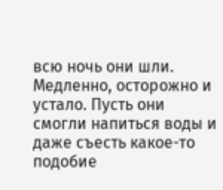всю ночь они шли. Медленно, осторожно и устало. Пусть они смогли напиться воды и даже съесть какое-то подобие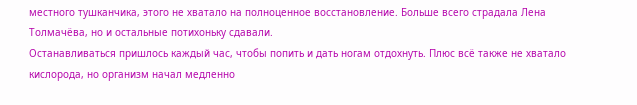местного тушканчика, этого не хватало на полноценное восстановление. Больше всего страдала Лена Толмачёва, но и остальные потихоньку сдавали.
Останавливаться пришлось каждый час, чтобы попить и дать ногам отдохнуть. Плюс всё также не хватало кислорода, но организм начал медленно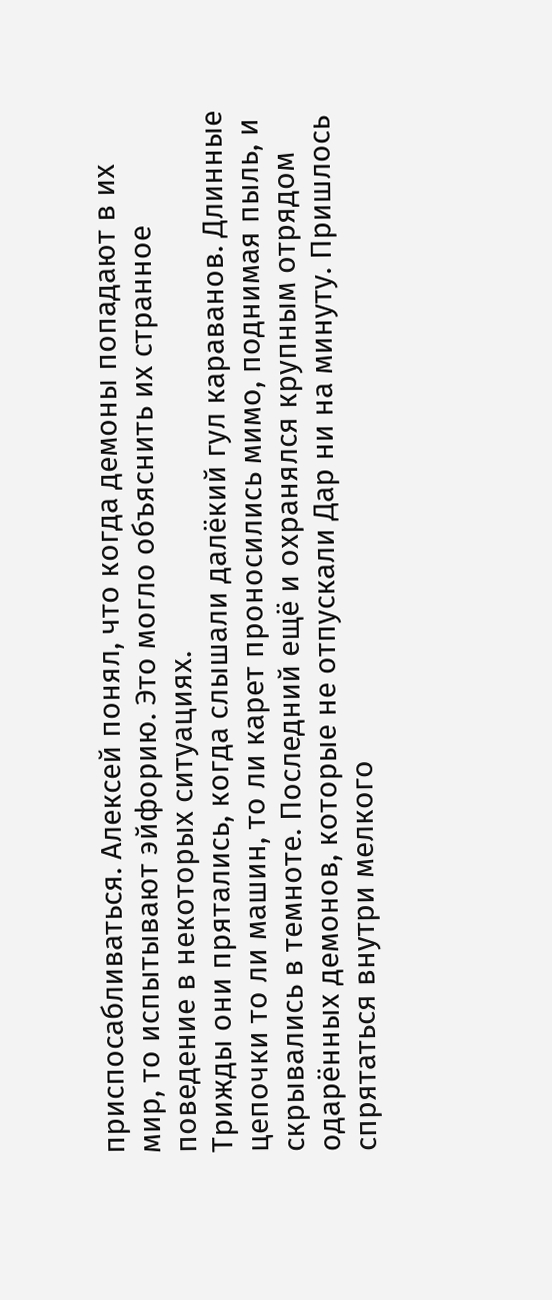приспосабливаться. Алексей понял, что когда демоны попадают в их мир, то испытывают эйфорию. Это могло объяснить их странное поведение в некоторых ситуациях.
Трижды они прятались, когда слышали далёкий гул караванов. Длинные цепочки то ли машин, то ли карет проносились мимо, поднимая пыль, и скрывались в темноте. Последний ещё и охранялся крупным отрядом одарённых демонов, которые не отпускали Дар ни на минуту. Пришлось спрятаться внутри мелкого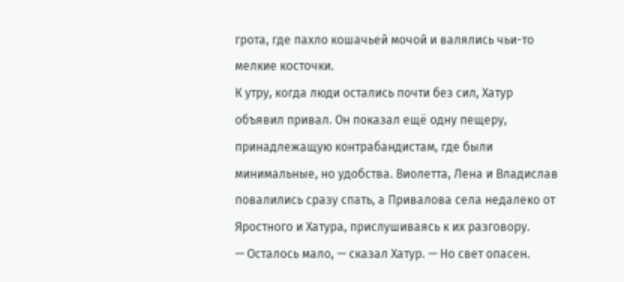грота, где пахло кошачьей мочой и валялись чьи-то мелкие косточки.
К утру, когда люди остались почти без сил, Хатур объявил привал. Он показал ещё одну пещеру, принадлежащую контрабандистам, где были минимальные, но удобства. Виолетта, Лена и Владислав повалились сразу спать, а Привалова села недалеко от Яростного и Хатура, прислушиваясь к их разговору.
— Осталось мало, — сказал Хатур. — Но свет опасен.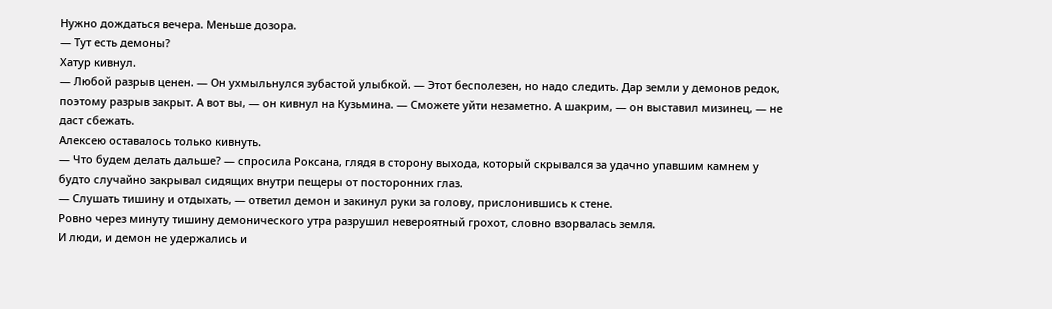Нужно дождаться вечера. Меньше дозора.
— Тут есть демоны?
Хатур кивнул.
— Любой разрыв ценен. — Он ухмыльнулся зубастой улыбкой. — Этот бесполезен, но надо следить. Дар земли у демонов редок, поэтому разрыв закрыт. А вот вы, — он кивнул на Кузьмина. — Сможете уйти незаметно. А шакрим, — он выставил мизинец, — не даст сбежать.
Алексею оставалось только кивнуть.
— Что будем делать дальше? — спросила Роксана, глядя в сторону выхода, который скрывался за удачно упавшим камнем у будто случайно закрывал сидящих внутри пещеры от посторонних глаз.
— Слушать тишину и отдыхать, — ответил демон и закинул руки за голову, прислонившись к стене.
Ровно через минуту тишину демонического утра разрушил невероятный грохот, словно взорвалась земля.
И люди, и демон не удержались и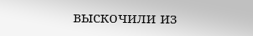выскочили из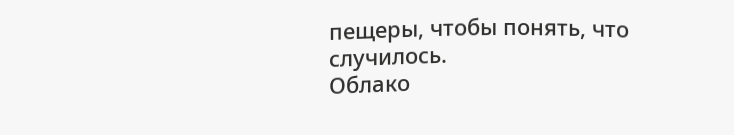пещеры, чтобы понять, что случилось.
Облако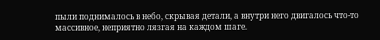пыли поднималось в небо, скрывая детали, а внутри него двигалось что-то массивное, неприятно лязгая на каждом шаге.